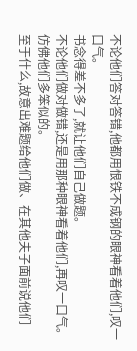不论他们答对答错,他都用恨铁不成钢的眼神看着他们,叹一口气。
书念得差不多了,就让他们自己做题。
不论他们做对做错,还是用那种眼神看着他们,再叹一口气。
仿佛他们多笨似的。
至于什么,故意出难题给他们做、在其他夫子面前说他们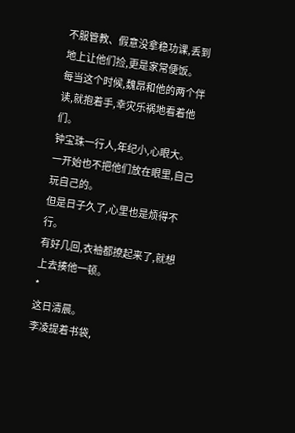不服管教、假意没拿稳功课,丢到地上让他们捡,更是家常便饭。
每当这个时候,魏昂和他的两个伴读,就抱着手,幸灾乐祸地看着他们。
钟宝珠一行人,年纪小,心眼大。
一开始也不把他们放在眼里,自己玩自己的。
但是日子久了,心里也是烦得不行。
有好几回,衣袖都撩起来了,就想上去揍他一顿。
*
这日清晨。
李凌提着书袋,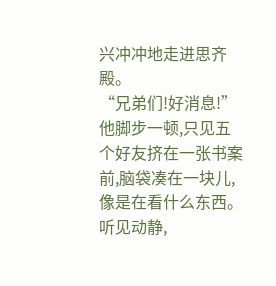兴冲冲地走进思齐殿。
“兄弟们!好消息!”
他脚步一顿,只见五个好友挤在一张书案前,脑袋凑在一块儿,像是在看什么东西。
听见动静,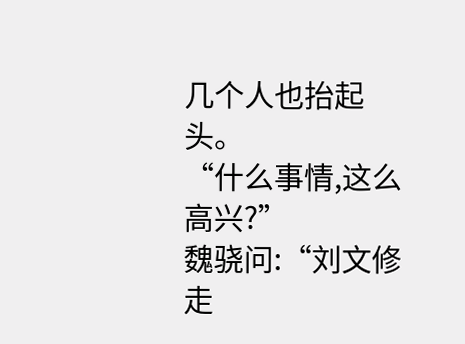几个人也抬起头。
“什么事情,这么高兴?”
魏骁问:“刘文修走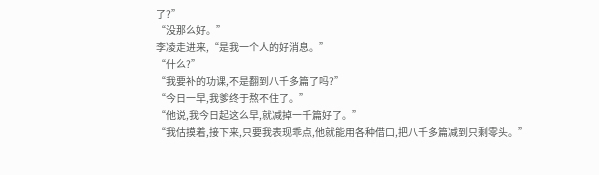了?”
“没那么好。”
李凌走进来,“是我一个人的好消息。”
“什么?”
“我要补的功课,不是翻到八千多篇了吗?”
“今日一早,我爹终于熬不住了。”
“他说,我今日起这么早,就减掉一千篇好了。”
“我估摸着,接下来,只要我表现乖点,他就能用各种借口,把八千多篇减到只剩零头。”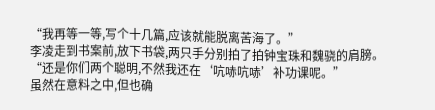“我再等一等,写个十几篇,应该就能脱离苦海了。”
李凌走到书案前,放下书袋,两只手分别拍了拍钟宝珠和魏骁的肩膀。
“还是你们两个聪明,不然我还在‘吭哧吭哧’补功课呢。”
虽然在意料之中,但也确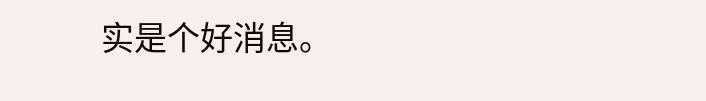实是个好消息。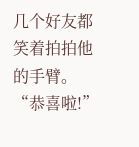几个好友都笑着拍拍他的手臂。
“恭喜啦!”